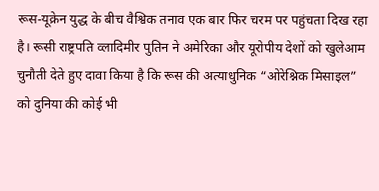रूस-यूक्रेन युद्ध के बीच वैश्विक तनाव एक बार फिर चरम पर पहुंचता दिख रहा है। रूसी राष्ट्रपति व्लादिमीर पुतिन ने अमेरिका और यूरोपीय देशों को खुलेआम चुनौती देते हुए दावा किया है कि रूस की अत्याधुनिक “ओरेश्निक मिसाइल” को दुनिया की कोई भी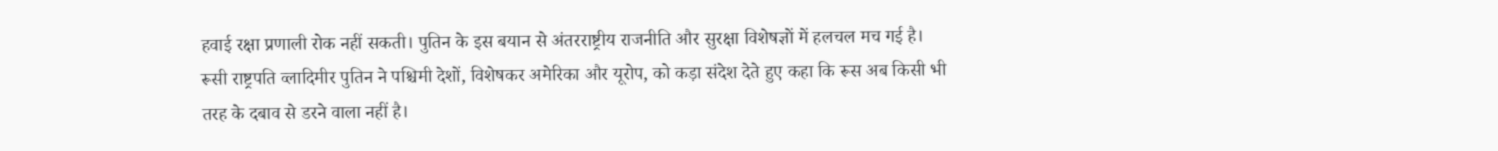हवाई रक्षा प्रणाली रोक नहीं सकती। पुतिन के इस बयान से अंतरराष्ट्रीय राजनीति और सुरक्षा विशेषज्ञों में हलचल मच गई है।
रूसी राष्ट्रपति व्लादिमीर पुतिन ने पश्चिमी देशों, विशेषकर अमेरिका और यूरोप, को कड़ा संदेश देते हुए कहा कि रूस अब किसी भी तरह के दबाव से डरने वाला नहीं है।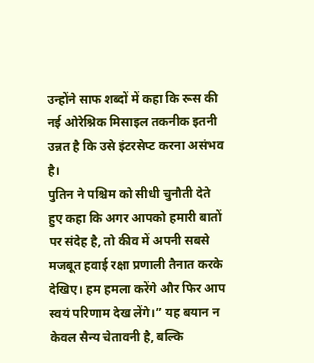उन्होंने साफ शब्दों में कहा कि रूस की नई ओरेश्निक मिसाइल तकनीक इतनी उन्नत है कि उसे इंटरसेप्ट करना असंभव है।
पुतिन ने पश्चिम को सीधी चुनौती देते हुए कहा कि अगर आपको हमारी बातों पर संदेह है, तो कीव में अपनी सबसे मजबूत हवाई रक्षा प्रणाली तैनात करके देखिए। हम हमला करेंगे और फिर आप स्वयं परिणाम देख लेंगे।” यह बयान न केवल सैन्य चेतावनी है, बल्कि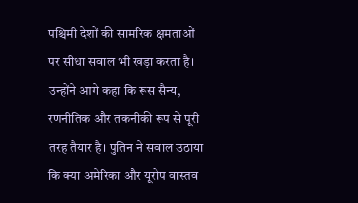पश्चिमी देशों की सामरिक क्षमताओं पर सीधा सवाल भी खड़ा करता है।
उन्होंने आगे कहा कि रूस सैन्य, रणनीतिक और तकनीकी रूप से पूरी तरह तैयार है। पुतिन ने सवाल उठाया कि क्या अमेरिका और यूरोप वास्तव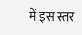में इस स्तर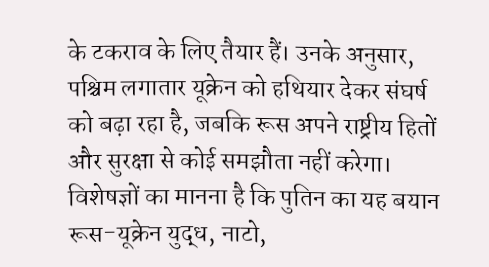के टकराव के लिए तैयार हैं। उनके अनुसार, पश्चिम लगातार यूक्रेन को हथियार देकर संघर्ष को बढ़ा रहा है, जबकि रूस अपने राष्ट्रीय हितों और सुरक्षा से कोई समझौता नहीं करेगा।
विशेषज्ञों का मानना है कि पुतिन का यह बयान रूस-यूक्रेन युद्ध, नाटो,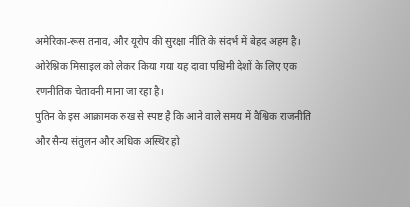अमेरिका-रूस तनाव, और यूरोप की सुरक्षा नीति के संदर्भ में बेहद अहम है। ओरेश्निक मिसाइल को लेकर किया गया यह दावा पश्चिमी देशों के लिए एक रणनीतिक चेतावनी माना जा रहा है।
पुतिन के इस आक्रामक रुख से स्पष्ट है कि आने वाले समय में वैश्विक राजनीति और सैन्य संतुलन और अधिक अस्थिर हो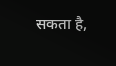सकता है,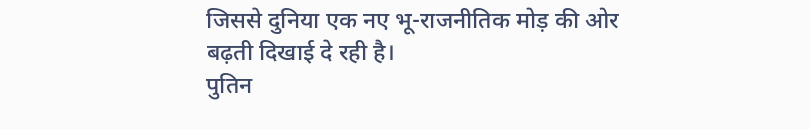जिससे दुनिया एक नए भू-राजनीतिक मोड़ की ओर बढ़ती दिखाई दे रही है।
पुतिन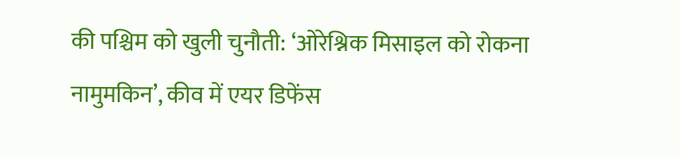की पश्चिम को खुली चुनौती: ‘ओरेश्निक मिसाइल को रोकना नामुमकिन’, कीव में एयर डिफेंस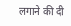लगाने की दी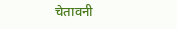चेतावनी